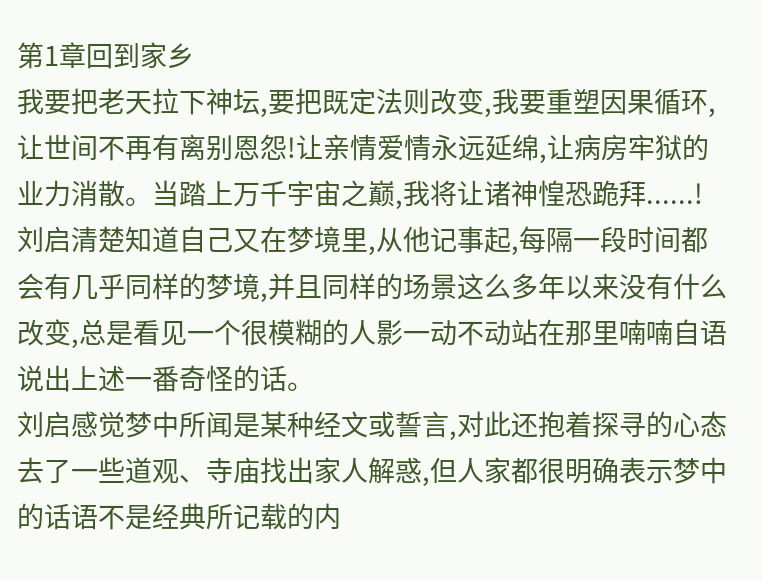第1章回到家乡
我要把老天拉下神坛,要把既定法则改变,我要重塑因果循环,让世间不再有离别恩怨!让亲情爱情永远延绵,让病房牢狱的业力消散。当踏上万千宇宙之巅,我将让诸神惶恐跪拜......!
刘启清楚知道自己又在梦境里,从他记事起,每隔一段时间都会有几乎同样的梦境,并且同样的场景这么多年以来没有什么改变,总是看见一个很模糊的人影一动不动站在那里喃喃自语说出上述一番奇怪的话。
刘启感觉梦中所闻是某种经文或誓言,对此还抱着探寻的心态去了一些道观、寺庙找出家人解惑,但人家都很明确表示梦中的话语不是经典所记载的内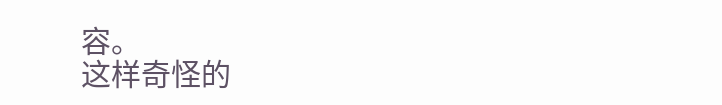容。
这样奇怪的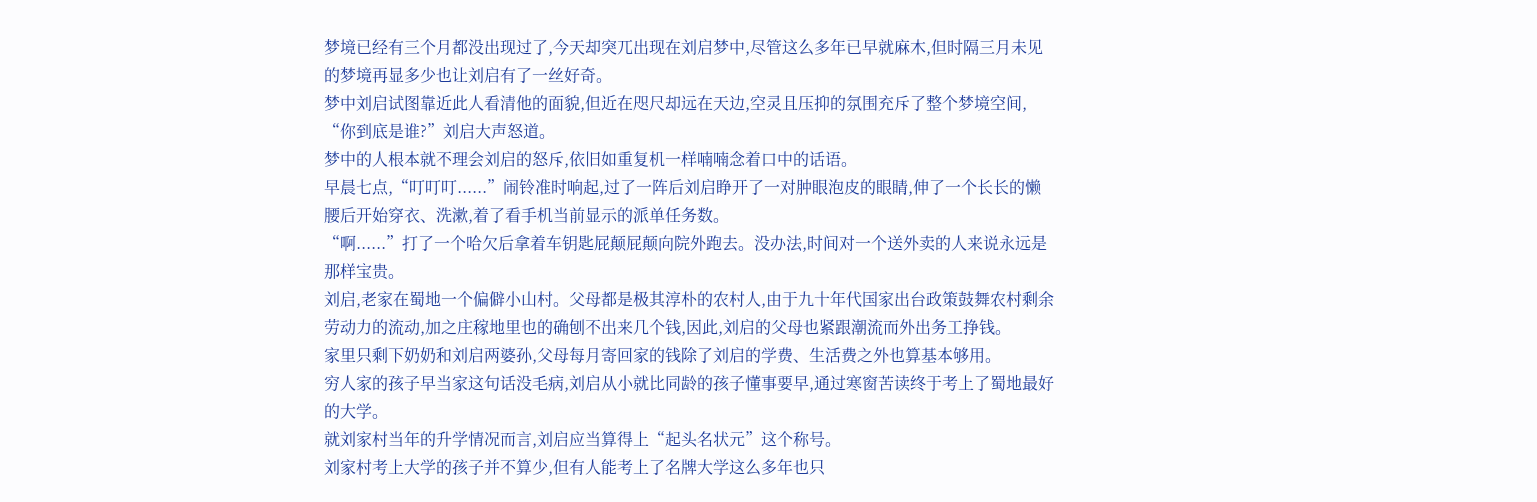梦境已经有三个月都没出现过了,今天却突兀出现在刘启梦中,尽管这么多年已早就麻木,但时隔三月未见的梦境再显多少也让刘启有了一丝好奇。
梦中刘启试图靠近此人看清他的面貌,但近在咫尺却远在天边,空灵且压抑的氛围充斥了整个梦境空间,
“你到底是谁?”刘启大声怒道。
梦中的人根本就不理会刘启的怒斥,依旧如重复机一样喃喃念着口中的话语。
早晨七点,“叮叮叮......”闹铃准时响起,过了一阵后刘启睁开了一对肿眼泡皮的眼睛,伸了一个长长的懒腰后开始穿衣、洗漱,着了看手机当前显示的派单任务数。
“啊......”打了一个哈欠后拿着车钥匙屁颠屁颠向院外跑去。没办法,时间对一个送外卖的人来说永远是那样宝贵。
刘启,老家在蜀地一个偏僻小山村。父母都是极其淳朴的农村人,由于九十年代国家出台政策鼓舞农村剩余劳动力的流动,加之庄稼地里也的确刨不出来几个钱,因此,刘启的父母也紧跟潮流而外出务工挣钱。
家里只剩下奶奶和刘启两婆孙,父母每月寄回家的钱除了刘启的学费、生活费之外也算基本够用。
穷人家的孩子早当家这句话没毛病,刘启从小就比同龄的孩子懂事要早,通过寒窗苦读终于考上了蜀地最好的大学。
就刘家村当年的升学情况而言,刘启应当算得上“起头名状元”这个称号。
刘家村考上大学的孩子并不算少,但有人能考上了名牌大学这么多年也只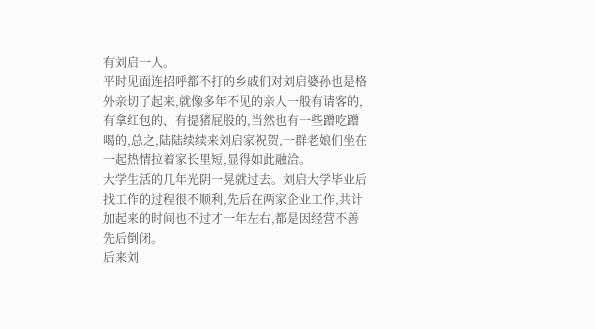有刘启一人。
平时见面连招呼都不打的乡戚们对刘启婆孙也是格外亲切了起来,就像多年不见的亲人一般有请客的,有拿红包的、有提猪屁股的,当然也有一些蹭吃蹭喝的,总之,陆陆续续来刘启家祝贺,一群老娘们坐在一起热情拉着家长里短,显得如此融洽。
大学生活的几年光阴一晃就过去。刘启大学毕业后找工作的过程很不顺利,先后在两家企业工作,共计加起来的时间也不过才一年左右,都是因经营不善先后倒闭。
后来刘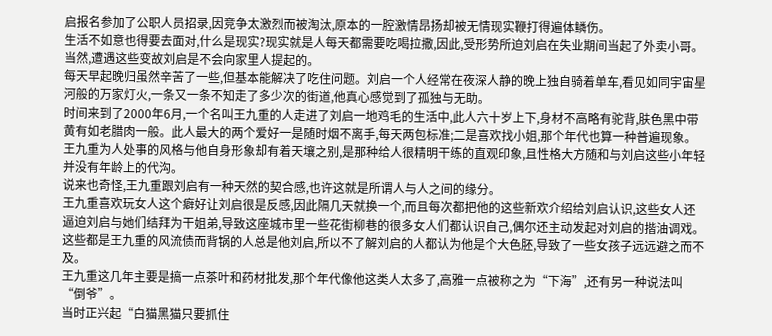启报名参加了公职人员招录,因竞争太激烈而被淘汰,原本的一腔激情昂扬却被无情现实鞭打得遍体鳞伤。
生活不如意也得要去面对,什么是现实?现实就是人每天都需要吃喝拉撒,因此,受形势所迫刘启在失业期间当起了外卖小哥。
当然,遭遇这些变故刘启是不会向家里人提起的。
每天早起晚归虽然辛苦了一些,但基本能解决了吃住问题。刘启一个人经常在夜深人静的晚上独自骑着单车,看见如同宇宙星河般的万家灯火,一条又一条不知走了多少次的街道,他真心感觉到了孤独与无助。
时间来到了2000年6月,一个名叫王九重的人走进了刘启一地鸡毛的生活中,此人六十岁上下,身材不高略有驼背,肤色黑中带黄有如老腊肉一般。此人最大的两个爱好一是随时烟不离手,每天两包标准;二是喜欢找小姐,那个年代也算一种普遍现象。
王九重为人处事的风格与他自身形象却有着天壤之别,是那种给人很精明干练的直观印象,且性格大方随和与刘启这些小年轻并没有年龄上的代沟。
说来也奇怪,王九重跟刘启有一种天然的契合感,也许这就是所谓人与人之间的缘分。
王九重喜欢玩女人这个癖好让刘启很是反感,因此隔几天就换一个,而且每次都把他的这些新欢介绍给刘启认识,这些女人还逼迫刘启与她们结拜为干姐弟,导致这座城市里一些花街柳巷的很多女人们都认识自己,偶尔还主动发起对刘启的揩油调戏。
这些都是王九重的风流债而背锅的人总是他刘启,所以不了解刘启的人都认为他是个大色胚,导致了一些女孩子远远避之而不及。
王九重这几年主要是搞一点茶叶和药材批发,那个年代像他这类人太多了,高雅一点被称之为“下海”,还有另一种说法叫“倒爷”。
当时正兴起“白猫黑猫只要抓住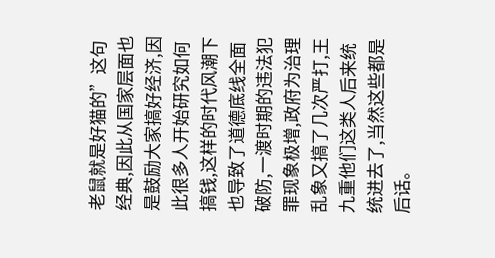老鼠就是好猫的”这句经典,因此从国家层面也是鼓励大家搞好经济,因此很多人开始研究如何搞钱,这样的时代风潮下也导致了道德底线全面破防,一渡时期的违法犯罪现象极增,政府为治理乱象又搞了几次严打,王九重他们这类人后来统统进去了,当然这些都是后话。